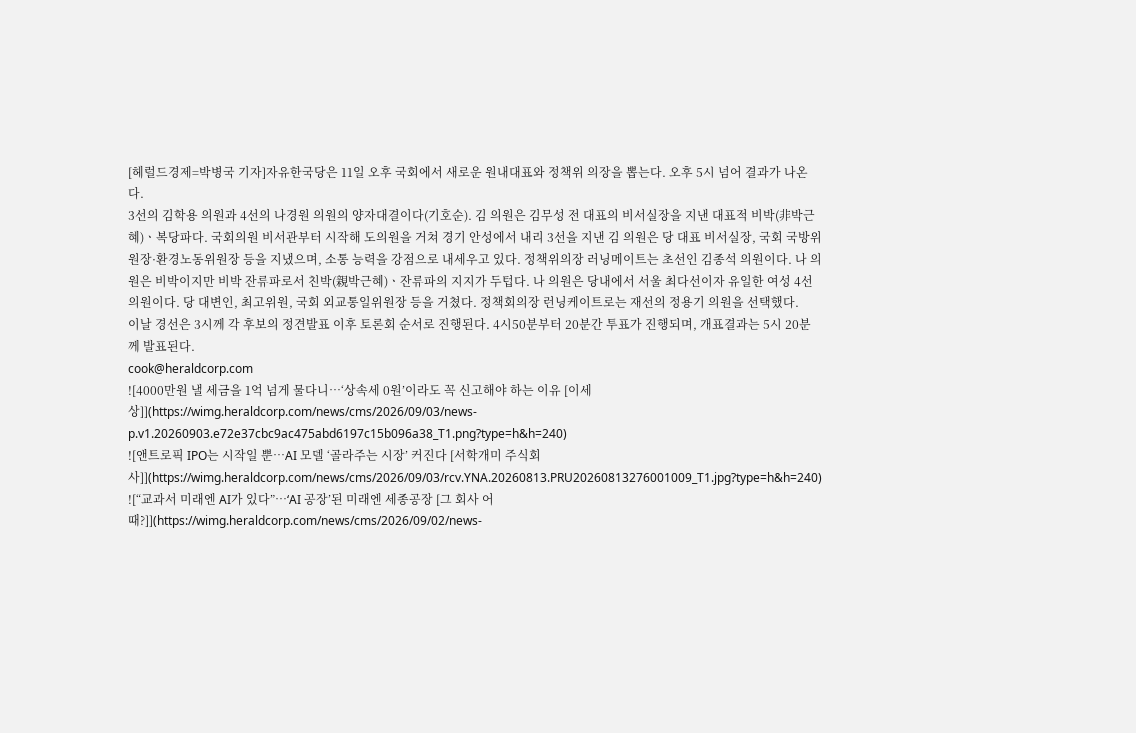[헤럴드경제=박병국 기자]자유한국당은 11일 오후 국회에서 새로운 원내대표와 정책위 의장을 뽑는다. 오후 5시 넘어 결과가 나온다.
3선의 김학용 의원과 4선의 나경원 의원의 양자대결이다(기호순). 김 의원은 김무성 전 대표의 비서실장을 지낸 대표적 비박(非박근혜)ㆍ복당파다. 국회의원 비서관부터 시작해 도의원을 거쳐 경기 안성에서 내리 3선을 지낸 김 의원은 당 대표 비서실장, 국회 국방위원장·환경노동위원장 등을 지냈으며, 소통 능력을 강점으로 내세우고 있다. 정책위의장 러닝메이트는 초선인 김종석 의원이다. 나 의원은 비박이지만 비박 잔류파로서 친박(親박근혜)ㆍ잔류파의 지지가 두텁다. 나 의원은 당내에서 서울 최다선이자 유일한 여성 4선 의원이다. 당 대변인, 최고위원, 국회 외교통일위원장 등을 거쳤다. 정책회의장 런닝케이트로는 재선의 정용기 의원을 선택했다.
이날 경선은 3시께 각 후보의 정견발표 이후 토론회 순서로 진행된다. 4시50분부터 20분간 투표가 진행되며, 개표결과는 5시 20분께 발표된다.
cook@heraldcorp.com
![4000만원 낼 세금을 1억 넘게 물다니…‘상속세 0원’이라도 꼭 신고해야 하는 이유 [이세상]](https://wimg.heraldcorp.com/news/cms/2026/09/03/news-p.v1.20260903.e72e37cbc9ac475abd6197c15b096a38_T1.png?type=h&h=240)
![앤트로픽 IPO는 시작일 뿐…AI 모델 ‘골라주는 시장’ 커진다 [서학개미 주식회사]](https://wimg.heraldcorp.com/news/cms/2026/09/03/rcv.YNA.20260813.PRU20260813276001009_T1.jpg?type=h&h=240)
![“교과서 미래엔 AI가 있다”…‘AI 공장’된 미래엔 세종공장 [그 회사 어때?]](https://wimg.heraldcorp.com/news/cms/2026/09/02/news-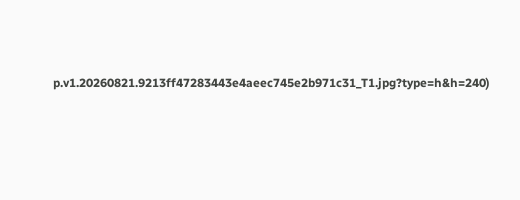p.v1.20260821.9213ff47283443e4aeec745e2b971c31_T1.jpg?type=h&h=240)